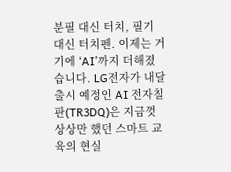분필 대신 터치, 필기 대신 터치펜. 이제는 거기에 ‘AI’까지 더해졌습니다. LG전자가 내달 출시 예정인 AI 전자칠판(TR3DQ)은 지금껏 상상만 했던 스마트 교육의 현실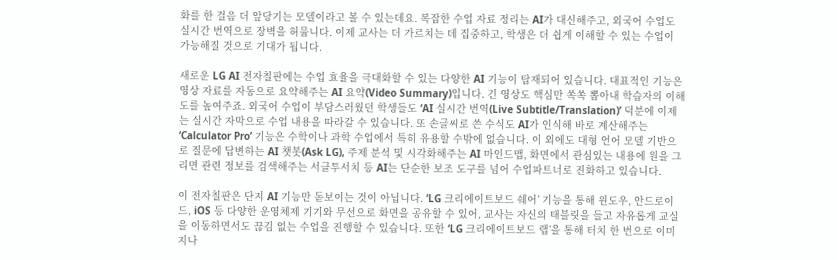화를 한 걸음 더 앞당기는 모델이라고 볼 수 있는데요. 복잡한 수업 자료 정리는 AI가 대신해주고, 외국어 수업도 실시간 번역으로 장벽을 허뭅니다. 이제 교사는 더 가르치는 데 집중하고, 학생은 더 쉽게 이해할 수 있는 수업이 가능해질 것으로 기대가 됩니다.

새로운 LG AI 전자칠판에는 수업 효율을 극대화할 수 있는 다양한 AI 기능이 탑재되어 있습니다. 대표적인 기능은 영상 자료를 자동으로 요약해주는 AI 요약(Video Summary)입니다. 긴 영상도 핵심만 쏙쏙 뽑아내 학습자의 이해도를 높여주죠. 외국어 수업이 부담스러웠던 학생들도 ‘AI 실시간 번역(Live Subtitle/Translation)’ 덕분에 이제는 실시간 자막으로 수업 내용을 따라갈 수 있습니다. 또 손글씨로 쓴 수식도 AI가 인식해 바로 계산해주는 ‘Calculator Pro’ 기능은 수학이나 과학 수업에서 특히 유용할 수밖에 없습니다. 이 외에도 대형 언어 모델 기반으로 질문에 답변하는 AI 챗봇(Ask LG), 주제 분석 및 시각화해주는 AI 마인드맵, 화면에서 관심있는 내용에 원을 그리면 관련 정보를 검색해주는 서클투서치 등 AI는 단순한 보조 도구를 넘어 수업파트너로 진화하고 있습니다.

이 전자칠판은 단지 AI 기능만 돋보이는 것이 아닙니다. ‘LG 크리에이트보드 쉐어’ 기능을 통해 윈도우, 안드로이드, iOS 등 다양한 운영체제 기기와 무선으로 화면을 공유할 수 있어, 교사는 자신의 태블릿을 들고 자유롭게 교실을 이동하면서도 끊김 없는 수업을 진행할 수 있습니다. 또한 ‘LG 크리에이트보드 랩’을 통해 터치 한 번으로 이미지나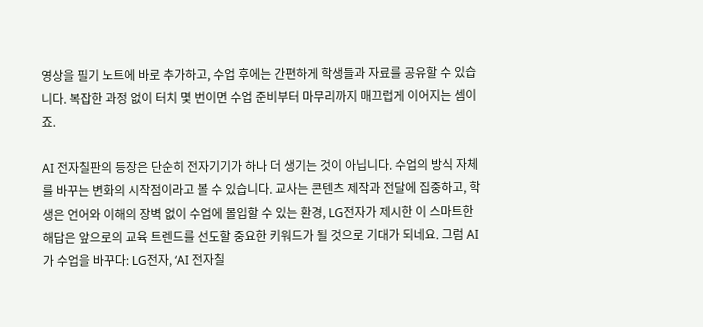영상을 필기 노트에 바로 추가하고, 수업 후에는 간편하게 학생들과 자료를 공유할 수 있습니다. 복잡한 과정 없이 터치 몇 번이면 수업 준비부터 마무리까지 매끄럽게 이어지는 셈이죠.

AI 전자칠판의 등장은 단순히 전자기기가 하나 더 생기는 것이 아닙니다. 수업의 방식 자체를 바꾸는 변화의 시작점이라고 볼 수 있습니다. 교사는 콘텐츠 제작과 전달에 집중하고, 학생은 언어와 이해의 장벽 없이 수업에 몰입할 수 있는 환경, LG전자가 제시한 이 스마트한 해답은 앞으로의 교육 트렌드를 선도할 중요한 키워드가 될 것으로 기대가 되네요. 그럼 AI가 수업을 바꾸다: LG전자, ‘AI 전자칠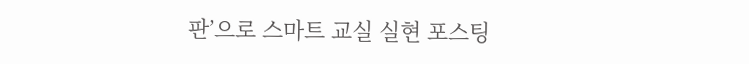판’으로 스마트 교실 실현 포스팅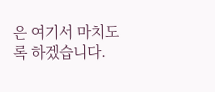은 여기서 마치도록 하겠습니다.